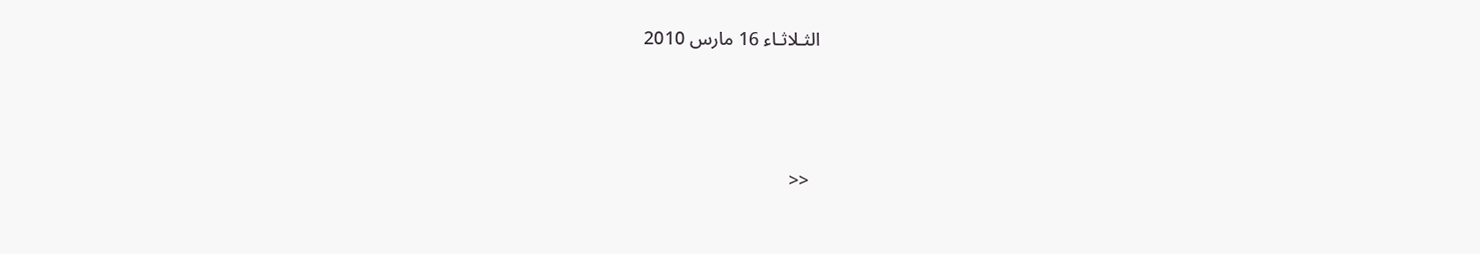الثـلاثـاء 16 مارس 2010



  <<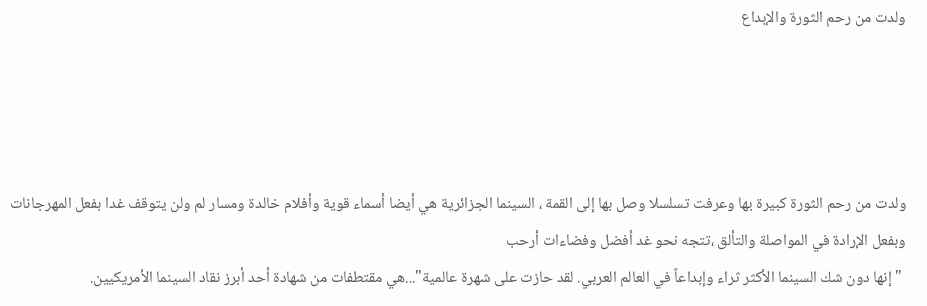ولدت من رحم الثورة والإبداع




ولدت من رحم الثورة كبيرة بها وعرفت تسلسلا وصل بها إلى القمة ، السينما الجزائرية هي أيضا أسماء قوية وأفلام خالدة ومسار لم ولن يتوقف غدا بفعل المهرجانات وبفعل الإرادة في المواصلة والتألق ،تتجه نحو غد أفضل وفضاءات أرحب
 " إنها دون شك السينما الأكثر ثراء وإبداعاً في العالم العربي. لقد حازت على شهرة عالمية"...هي مقتطفات من شهادة أحد أبرز نقاد السينما الأمريكيين.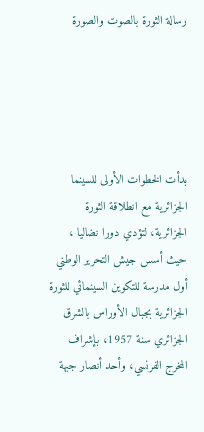رسالة الثورة بالصوت والصورة





بدأت الخطوات الأولى للسينما الجزائرية مع انطلاقة الثورة الجزائرية، لتؤدي دورا نضاليا ، حيث أسس جيش التحرير الوطني أول مدرسة للتكوين السينمائي للثورة الجزائرية بجبال الأوراس بالشرق الجزائري سنة 1957، بإشراف المخرج الفرنسي، وأحد أنصار جبهة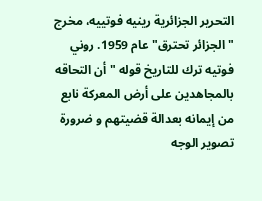التحرير الجزائرية رينيه فوتييه، مخرج "الجزائر تحترق" عام 1959. روني فوتيه ترك للتاريخ قوله " أن التحاقه بالمجاهدين على أرض المعركة نابع من إيمانه بعدالة قضيتهم و ضرورة تصوير الوجه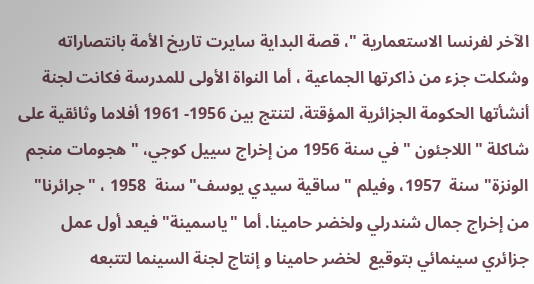الآخر لفرنسا الاستعمارية "، قصة البداية سايرت تاريخ الأمة بانتصاراته وشكلت جزء من ذاكرتها الجماعية ، أما النواة الأولى للمدرسة فكانت لجنة أنشأتها الحكومة الجزائرية المؤقتة، لتنتج بين 1956- 1961 أفلاما وثائقية على شاكلة "اللاجئون " في سنة 1956 من إخراج سييل كوجي، "هجومات منجم الونزة" سنة  1957، وفيلم "ساقية سيدي يوسف" سنة  1958 ، "جرائرنا" من إخراج جمال شندرلي ولخضر حامينا. أما "ياسمينة" فيعد أول عمل جزائري سينمائي بتوقيع  لخضر حامينا و إنتاج لجنة السينما لتتبعه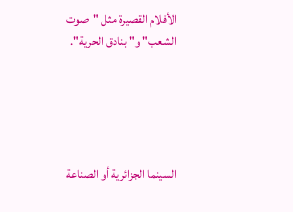الأفلام القصيرة مثل "صوت الشعب" و" بنادق الحرية".





السينما الجزائرية أو الصناعة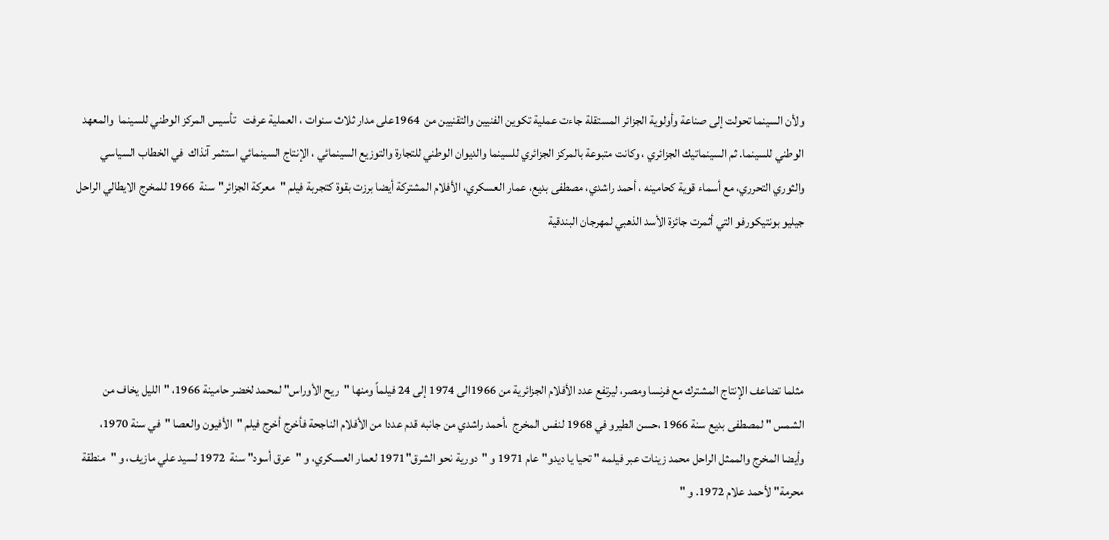ولأن السينما تحولت إلى صناعة وأولوية الجزائر المستقلة جاءت عملية تكوين الفنيين والتقنيين من  1964على مدار ثلاث سنوات ، العملية عرفت   تأسيس المركز الوطني للسينما  والمعهد الوطني للسينما. ثم السينماتيك الجزائري ، وكانت متبوعة بالمركز الجزائري للسينما والديوان الوطني للتجارة والتوزيع السينمائي ، الإنتاج السينمائي استثمر آنذاك  في الخطاب السياسي والثوري التحرري، مع أسماء قوية كحامينه ، أحمد راشدي، مصطفى بديع، عمار العسكري، الأفلام المشتركة أيضا برزت بقوة كتجربة فيلم "معركة الجزائر"سنة  1966 للمخرج الايطالي الراحل جيليو بونتيكورفو التي أثمرت جائزة الأسد الذهبي لمهرجان البندقية




مثلما تضاعف الإنتاج المشترك مع فرنسا ومصر، ليرتفع عدد الأفلام الجزائرية من 1966الى 1974 إلى 24 فيلماً ومنها "ريح الأوراس" لمحمد لخضر حامينة 1966، "الليل يخاف من الشمس " لمصطفى بديع سنة 1966 ،حسن الطيرو في 1968 لنفس المخرج  ،أحمد راشدي من جانبه قدم عددا من الأفلام الناجحة فأخرج أخرج فيلم "الأفيون والعصا "في سنة 1970،  وأيضا المخرج والممثل الراحل محمد زينات عبر فيلمه " تحيا يا ديدو" عام 1971 و "دورية نحو الشرق"1971 لعمار العسكري، و "عرق أسود" سنة  1972 لسيد علي مازيف، و "منطقة محرمة" لأحمد علام 1972. و "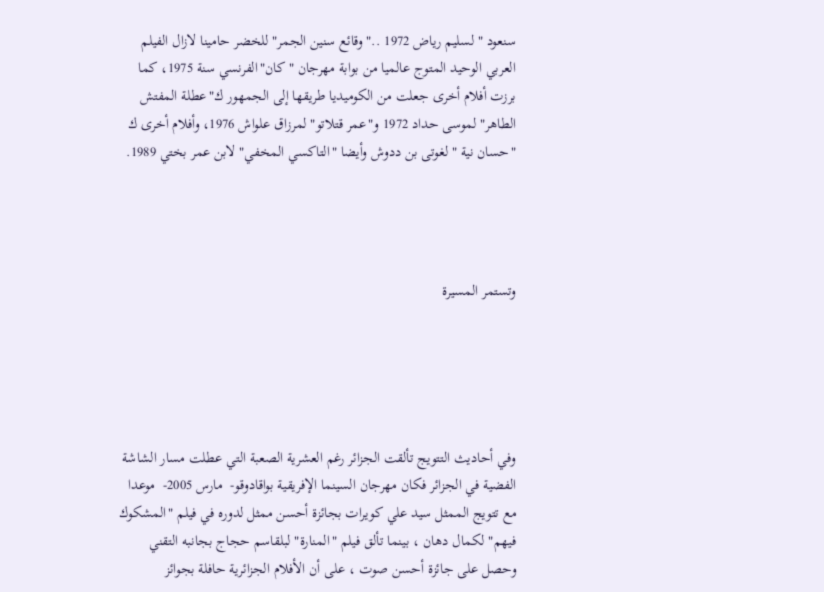سنعود " لسليم رياض 1972 .."وقائع سنين الجمر" للخضر حامينا لازال الفيلم العربي الوحيد المتوج عالميا من بوابة مهرجان " كان"الفرنسي سنة 1975، كما برزت أفلام أخرى جعلت من الكوميديا طريقها إلى الجمهور ك"عطلة المفتش الطاهر" لموسى حداد 1972 و"عمر قتلاتو" لمرزاق علواش 1976، وأفلام أخرى ك "حسان نية " لغوتى بن ددوش وأيضا "التاكسي المخفي" لابن عمر بختي 1989.




وتستمر المسيرة





وفي أحاديث التتويج تألقت الجزائر رغم العشرية الصعبة التي عطلت مسار الشاشة الفضية في الجزائر فكان مهرجان السينما الإفريقية بواقادوقو-  مارس 2005-  موعدا مع تتويج الممثل سيد علي كويرات بجائزة أحسن ممثل لدوره في فيلم "المشكوك فيهم" لكمال دهان ، بينما تألق فيلم "المنارة" لبلقاسم حجاج بجانبه التقني وحصل على جائزة أحسن صوت ، على أن الأفلام الجزائرية حافلة بجوائز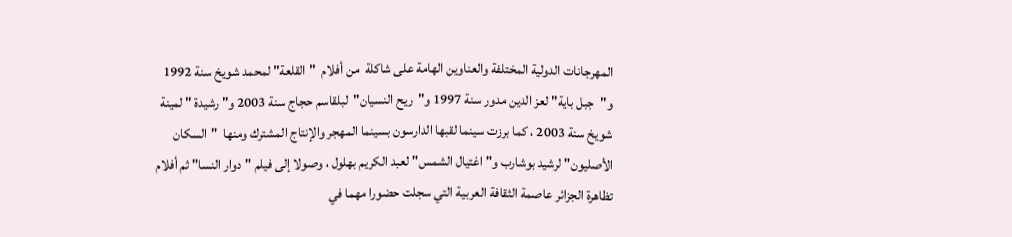المهرجانات الدولية المختلفة والعناوين الهامة على شاكلة  من أفلام  "القلعة" لمحمد شويخ سنة 1992 و"جبل باية" لعز الدين مدور سنة 1997 و"ريح النسيان"  لبلقاسم حجاج سنة 2003 و" رشيدة " لمينة شويخ سنة 2003 ، كما برزت سينما لقبها الدارسون بسينما المهجر والإنتاج المشترك ومنها  "السكان الأصليون" لرشيد بوشارب و" اغتيال الشمس" لعبد الكريم بهلول ، وصولا إلى فيلم "دوار النسا" ثم أفلام تظاهرة الجزائر عاصمة الثقافة العربية التي سجلت حضورا مهما في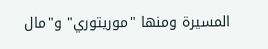المسيرة ومنها "موريتوري" و"مال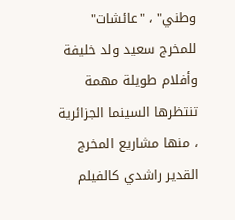وطني" ، "عائشات" للمخرج سعيد ولد خليفة وأفلام طويلة مهمة تنتظرها السينما الجزائرية ، منها مشاريع المخرج القدير راشدي كالفيلم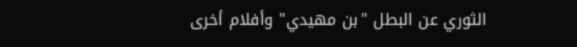الثوري عن البطل "بن مهيدي" وأفلام أخرى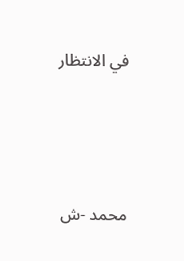في الانتظار





محمد -ش